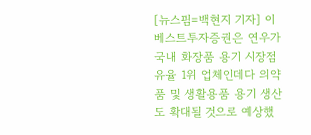[뉴스핌=백현지 기자] 이베스트투자증권은 연우가 국내 화장품 용기 시장점유율 1위 업체인데다 의약품 및 생활용품 용기 생산도 확대될 것으로 예상했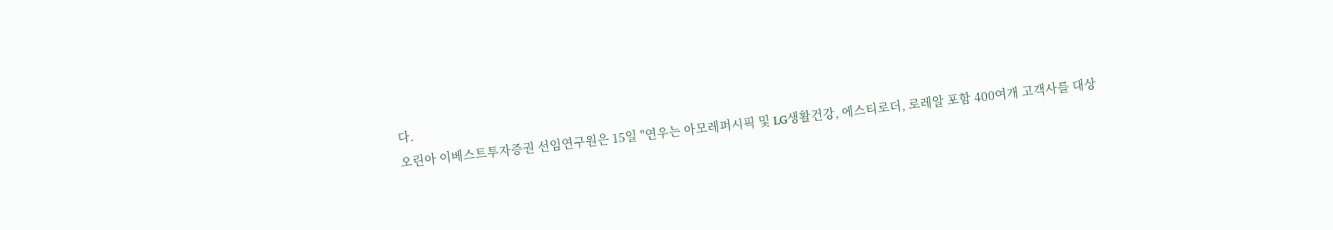다.
오린아 이베스트투자증권 선임연구원은 15일 "연우는 아모레퍼시픽 및 LG생활건강, 에스티로더, 로레알 포함 400여개 고객사를 대상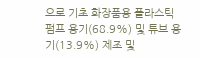으로 기초 화장품용 플라스틱 펌프 용기(68.9%) 및 튜브 용기(13.9%) 제조 및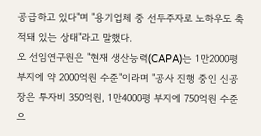공급하고 있다"며 "용기업체 중 선두주자로 노하우도 축적돼 있는 상태"라고 말했다.
오 선임연구원은 "현재 생산능력(CAPA)는 1만2000평 부지에 약 2000억원 수준"이라며 "공사 진행 중인 신공장은 투자비 350억원, 1만4000평 부지에 750억원 수준으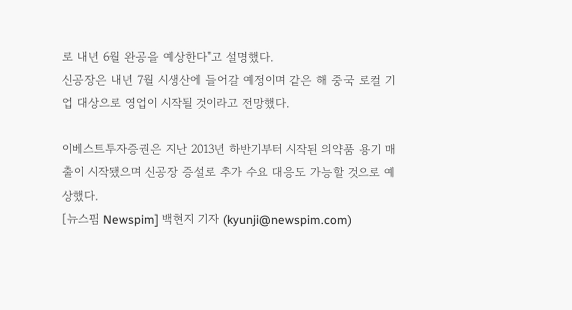로 내년 6월 완공을 예상한다"고 설명했다.
신공장은 내년 7월 시생산에 들어갈 예정이며 같은 해 중국 로컬 기업 대상으로 영업이 시작될 것이라고 전망했다.

이베스트투자증권은 지난 2013년 하반기부터 시작된 의약품 용기 매출이 시작됐으며 신공장 증설로 추가 수요 대응도 가능할 것으로 예상했다.
[뉴스핌 Newspim] 백현지 기자 (kyunji@newspim.com)